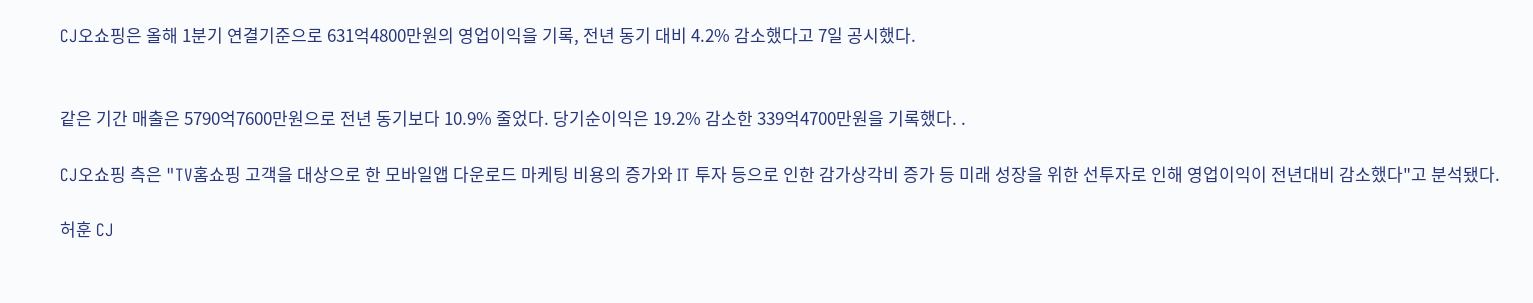CJ오쇼핑은 올해 1분기 연결기준으로 631억4800만원의 영업이익을 기록, 전년 동기 대비 4.2% 감소했다고 7일 공시했다.


같은 기간 매출은 5790억7600만원으로 전년 동기보다 10.9% 줄었다. 당기순이익은 19.2% 감소한 339억4700만원을 기록했다. .

CJ오쇼핑 측은 "TV홈쇼핑 고객을 대상으로 한 모바일앱 다운로드 마케팅 비용의 증가와 IT 투자 등으로 인한 감가상각비 증가 등 미래 성장을 위한 선투자로 인해 영업이익이 전년대비 감소했다"고 분석됐다.

허훈 CJ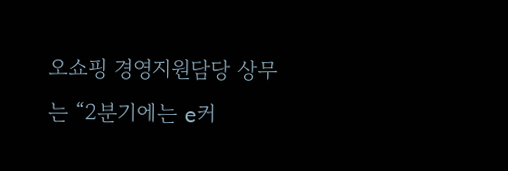오쇼핑 경영지원담당 상무는 “2분기에는 e커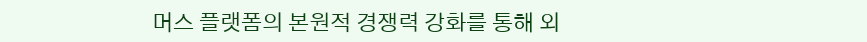머스 플랫폼의 본원적 경쟁력 강화를 통해 외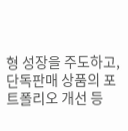형 성장을 주도하고, 단독판매 상품의 포트폴리오 개선 등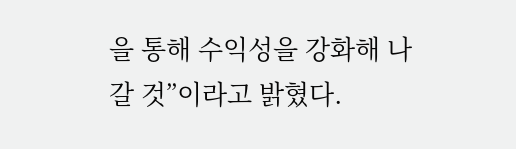을 통해 수익성을 강화해 나갈 것”이라고 밝혔다.